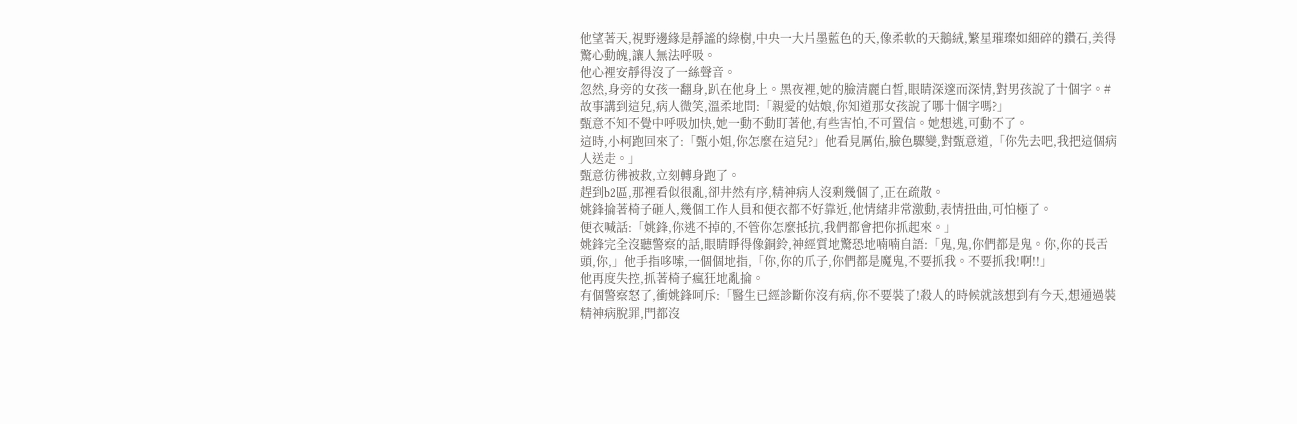他望著天,視野邊緣是靜謐的綠樹,中央一大片墨藍色的天,像柔軟的天鵝絨,繁星璀璨如細碎的鑽石,美得驚心動魄,讓人無法呼吸。
他心裡安靜得沒了一絲聲音。
忽然,身旁的女孩一翻身,趴在他身上。黑夜裡,她的臉清麗白皙,眼睛深邃而深情,對男孩說了十個字。#
故事講到這兒,病人微笑,溫柔地問:「親愛的姑娘,你知道那女孩說了哪十個字嗎?」
甄意不知不覺中呼吸加快,她一動不動盯著他,有些害怕,不可置信。她想逃,可動不了。
這時,小柯跑回來了:「甄小姐,你怎麼在這兒?」他看見厲佑,臉色驟變,對甄意道,「你先去吧,我把這個病人送走。」
甄意彷彿被救,立刻轉身跑了。
趕到b2區,那裡看似很亂,卻井然有序,精神病人沒剩幾個了,正在疏散。
姚鋒掄著椅子砸人,幾個工作人員和便衣都不好靠近,他情緒非常激動,表情扭曲,可怕極了。
便衣喊話:「姚鋒,你逃不掉的,不管你怎麼抵抗,我們都會把你抓起來。」
姚鋒完全沒聽警察的話,眼睛睜得像銅鈴,神經質地驚恐地喃喃自語:「鬼,鬼,你們都是鬼。你,你的長舌頭,你,」他手指哆嗦,一個個地指,「你,你的爪子,你們都是魔鬼,不要抓我。不要抓我!啊!!」
他再度失控,抓著椅子瘋狂地亂掄。
有個警察怒了,衝姚鋒呵斥:「醫生已經診斷你沒有病,你不要裝了!殺人的時候就該想到有今天,想通過裝精神病脫罪,門都沒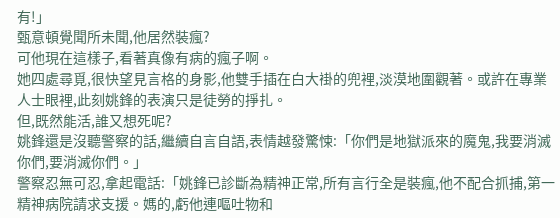有!」
甄意頓覺聞所未聞,他居然裝瘋?
可他現在這樣子,看著真像有病的瘋子啊。
她四處尋覓,很快望見言格的身影,他雙手插在白大褂的兜裡,淡漠地圍觀著。或許在專業人士眼裡,此刻姚鋒的表演只是徒勞的掙扎。
但,既然能活,誰又想死呢?
姚鋒還是沒聽警察的話,繼續自言自語,表情越發驚悚:「你們是地獄派來的魔鬼,我要消滅你們,要消滅你們。」
警察忍無可忍,拿起電話:「姚鋒已診斷為精神正常,所有言行全是裝瘋,他不配合抓捕,第一精神病院請求支援。媽的,虧他連嘔吐物和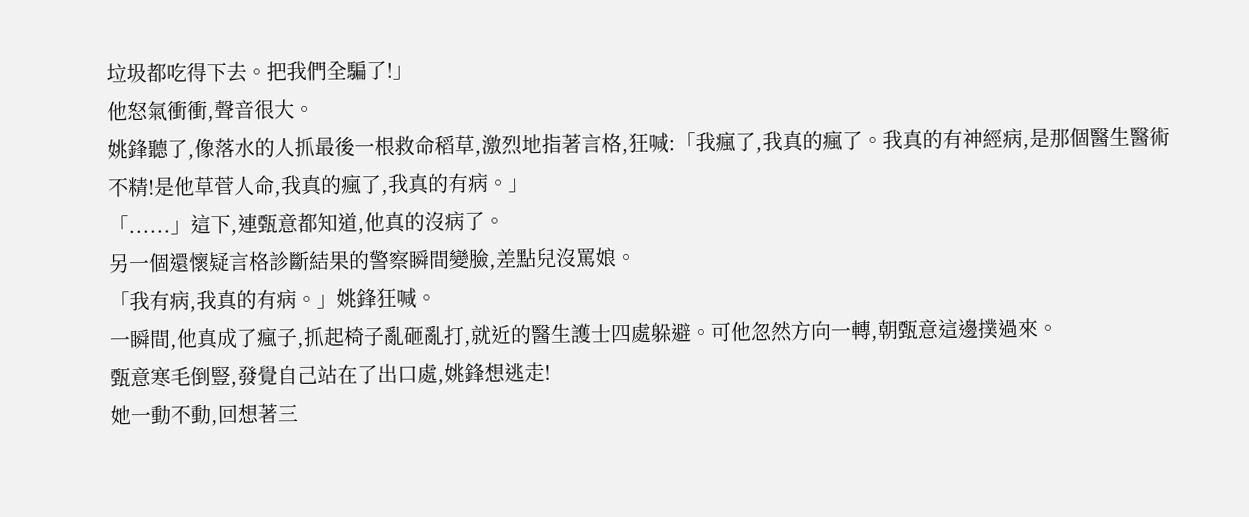垃圾都吃得下去。把我們全騙了!」
他怒氣衝衝,聲音很大。
姚鋒聽了,像落水的人抓最後一根救命稻草,激烈地指著言格,狂喊:「我瘋了,我真的瘋了。我真的有神經病,是那個醫生醫術不精!是他草菅人命,我真的瘋了,我真的有病。」
「......」這下,連甄意都知道,他真的沒病了。
另一個還懷疑言格診斷結果的警察瞬間變臉,差點兒沒罵娘。
「我有病,我真的有病。」姚鋒狂喊。
一瞬間,他真成了瘋子,抓起椅子亂砸亂打,就近的醫生護士四處躲避。可他忽然方向一轉,朝甄意這邊撲過來。
甄意寒毛倒豎,發覺自己站在了出口處,姚鋒想逃走!
她一動不動,回想著三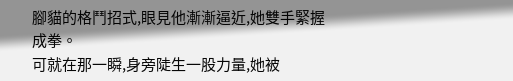腳貓的格鬥招式,眼見他漸漸逼近,她雙手緊握成拳。
可就在那一瞬,身旁陡生一股力量,她被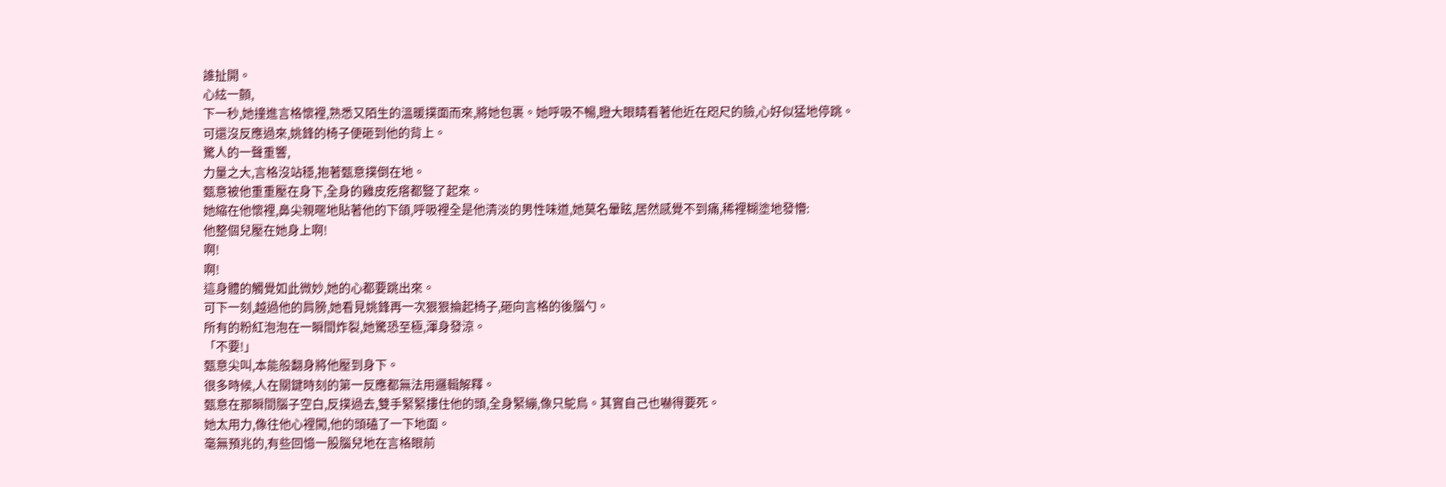誰扯開。
心絃一顫,
下一秒,她撞進言格懷裡,熟悉又陌生的溫暖撲面而來,將她包裹。她呼吸不暢,瞪大眼睛看著他近在咫尺的臉,心好似猛地停跳。
可還沒反應過來,姚鋒的椅子便砸到他的背上。
驚人的一聲重響,
力量之大,言格沒站穩,抱著甄意撲倒在地。
甄意被他重重壓在身下,全身的雞皮疙瘩都豎了起來。
她縮在他懷裡,鼻尖親暱地貼著他的下頜,呼吸裡全是他清淡的男性味道,她莫名暈眩,居然感覺不到痛,稀裡糊塗地發懵:
他整個兒壓在她身上啊!
啊!
啊!
這身體的觸覺如此微妙,她的心都要跳出來。
可下一刻,越過他的肩膀,她看見姚鋒再一次狠狠掄起椅子,砸向言格的後腦勺。
所有的粉紅泡泡在一瞬間炸裂,她驚恐至極,渾身發涼。
「不要!」
甄意尖叫,本能般翻身將他壓到身下。
很多時候,人在關鍵時刻的第一反應都無法用邏輯解釋。
甄意在那瞬間腦子空白,反撲過去,雙手緊緊摟住他的頭,全身緊繃,像只鴕鳥。其實自己也嚇得要死。
她太用力,像往他心裡闖,他的頭磕了一下地面。
毫無預兆的,有些回憶一股腦兒地在言格眼前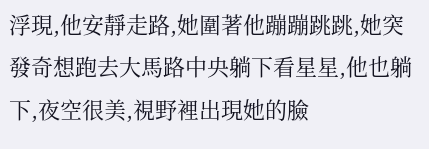浮現,他安靜走路,她圍著他蹦蹦跳跳,她突發奇想跑去大馬路中央躺下看星星,他也躺下,夜空很美,視野裡出現她的臉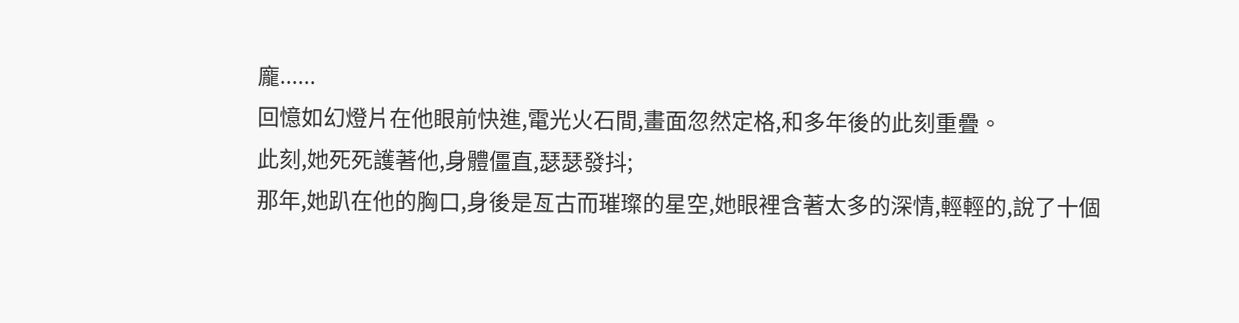龐......
回憶如幻燈片在他眼前快進,電光火石間,畫面忽然定格,和多年後的此刻重疊。
此刻,她死死護著他,身體僵直,瑟瑟發抖;
那年,她趴在他的胸口,身後是亙古而璀璨的星空,她眼裡含著太多的深情,輕輕的,說了十個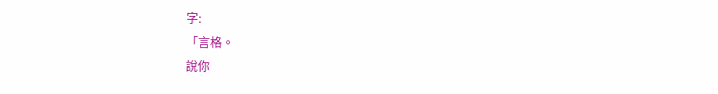字:
「言格。
說你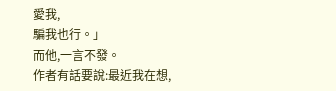愛我,
騙我也行。」
而他,一言不發。
作者有話要說:最近我在想,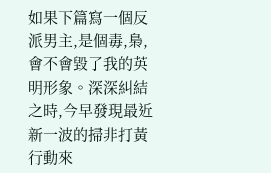如果下篇寫一個反派男主,是個毒,梟,會不會毀了我的英明形象。深深糾結之時,今早發現最近新一波的掃非打黃行動來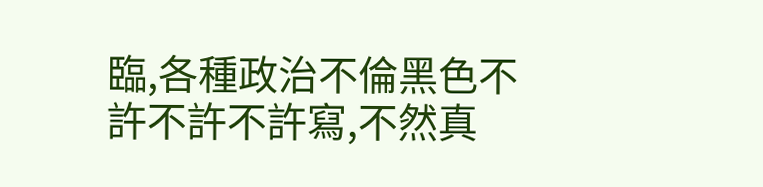臨,各種政治不倫黑色不許不許不許寫,不然真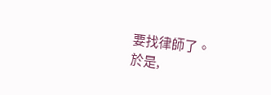要找律師了。
於是,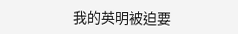我的英明被迫要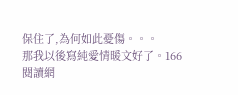保住了,為何如此憂傷。。。
那我以後寫純愛情暖文好了。166閱讀網